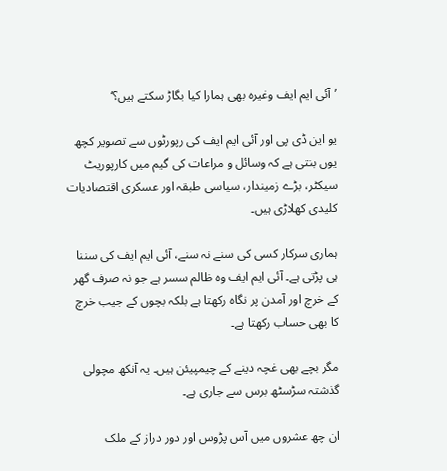’آئی ایم ایف وغیرہ بھی ہمارا کیا بگاڑ سکتے ہیں؟‘

یو این ڈی پی اور آئی ایم ایف کی رپورٹوں سے تصویر کچھ یوں بنتی ہے کہ وسائل و مراعات کی گیم میں کارپوریٹ سیکٹر، بڑے زمیندار، سیاسی طبقہ اور عسکری اقتصادیات کلیدی کھلاڑی ہیں۔

ہماری سرکار کسی کی سنے نہ سنے، آئی ایم ایف کی سننا ہی پڑتی ہے۔ آئی ایم ایف وہ ظالم سسر ہے جو نہ صرف گھر کے خرچ اور آمدن پر نگاہ رکھتا ہے بلکہ بچوں کے جیب خرچ کا بھی حساب رکھتا ہے۔

مگر بچے بھی غچہ دینے کے چیمپیئن ہیں۔ یہ آنکھ مچولی گذشتہ سڑسٹھ برس سے جاری ہے۔

ان چھ عشروں میں آس پڑوس اور دور دراز کے ملک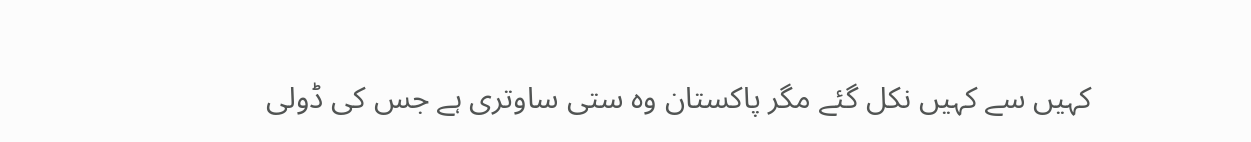کہیں سے کہیں نکل گئے مگر پاکستان وہ ستی ساوتری ہے جس کی ڈولی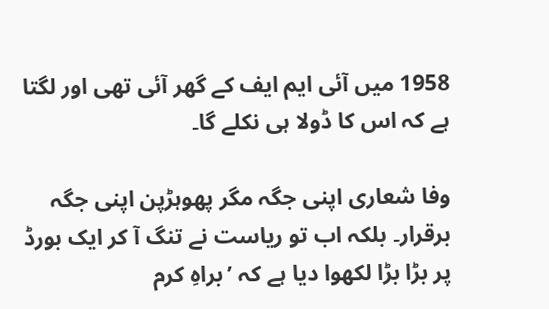1958 میں آئی ایم ایف کے گھر آئی تھی اور لگتا ہے کہ اس کا ڈولا ہی نکلے گا۔

وفا شعاری اپنی جگہ مگر پھوہڑپن اپنی جگہ برقرار۔ بلکہ اب تو ریاست نے تنگ آ کر ایک بورڈ پر بڑا بڑا لکھوا دیا ہے کہ ’براہِ کرم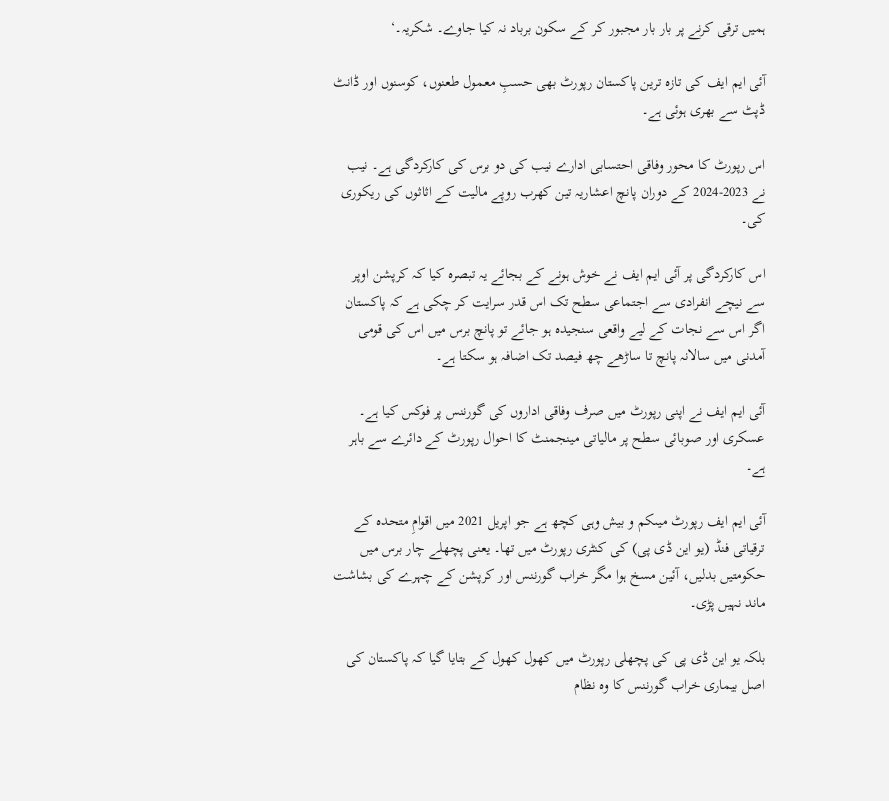ہمیں ترقی کرنے پر بار بار مجبور کر کے سکون برباد نہ کیا جاوے۔ شکریہ۔‘

آئی ایم ایف کی تازہ ترین پاکستان رپورٹ بھی حسبِ معمول طعنوں، کوسنوں اور ڈانٹ ڈپٹ سے بھری ہوئی ہے۔

اس رپورٹ کا محور وفاقی احتسابی ادارے نیب کی دو برس کی کارکردگی ہے۔ نیب نے 2023-2024 کے دوران پانچ اعشاریہ تین کھرب روپے مالیت کے اثاثوں کی ریکوری کی۔

اس کارکردگی پر آئی ایم ایف نے خوش ہونے کے بجائے یہ تبصرہ کیا کہ کرپشن اوپر سے نیچے انفرادی سے اجتماعی سطح تک اس قدر سرایت کر چکی ہے کہ پاکستان اگر اس سے نجات کے لیے واقعی سنجیدہ ہو جائے تو پانچ برس میں اس کی قومی آمدنی میں سالانہ پانچ تا ساڑھے چھ فیصد تک اضافہ ہو سکتا ہے۔

آئی ایم ایف نے اپنی رپورٹ میں صرف وفاقی اداروں کی گورننس پر فوکس کیا ہے۔ عسکری اور صوبائی سطح پر مالیاتی مینجمنٹ کا احوال رپورٹ کے دائرے سے باہر ہے۔

آئی ایم ایف رپورٹ میںکم و بیش وہی کچھ ہے جو اپریل 2021 میں اقوامِ متحدہ کے ترقیاتی فنڈ (یو این ڈی پی) کی کنٹری رپورٹ میں تھا۔ یعنی پچھلے چار برس میں حکومتیں بدلیں، آئین مسخ ہوا مگر خراب گورننس اور کرپشن کے چہرے کی بشاشت ماند نہیں پڑی۔

بلکہ یو این ڈی پی کی پچھلی رپورٹ میں کھول کھول کے بتایا گیا کہ پاکستان کی اصل بیماری خراب گورننس کا وہ نظام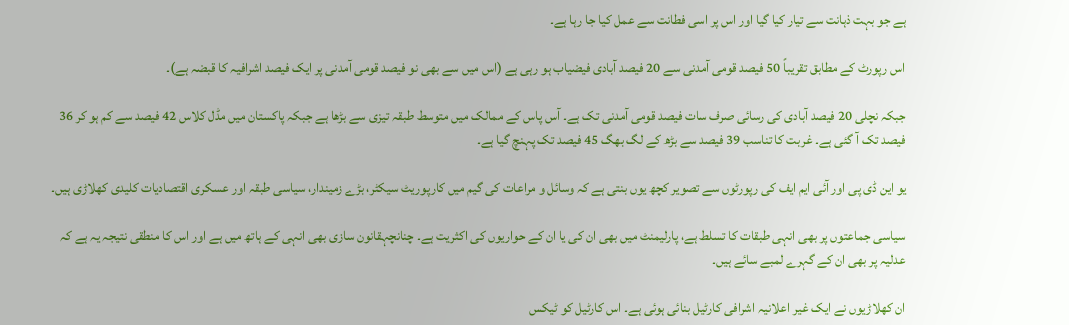ہے جو بہت ذہانت سے تیار کیا گیا اور اس پر اسی فطانت سے عمل کیا جا رہا ہے۔

اس رپورٹ کے مطابق تقریباً 50 فیصد قومی آمدنی سے 20 فیصد آبادی فیضیاب ہو رہی ہے (اس میں سے بھی نو فیصد قومی آمدنی پر ایک فیصد اشرافیہ کا قبضہ ہے)۔

جبکہ نچلی 20 فیصد آبادی کی رسائی صرف سات فیصد قومی آمدنی تک ہے۔ آس پاس کے ممالک میں متوسط طبقہ تیزی سے بڑھا ہے جبکہ پاکستان میں مڈل کلاس 42 فیصد سے کم ہو کر 36 فیصد تک آ گئی ہے۔ غربت کا تناسب 39 فیصد سے بڑھ کے لگ بھگ 45 فیصد تک پہنچ گیا ہے۔

یو این ڈی پی اور آئی ایم ایف کی رپورٹوں سے تصویر کچھ یوں بنتی ہے کہ وسائل و مراعات کی گیم میں کارپوریٹ سیکٹر، بڑے زمیندار، سیاسی طبقہ اور عسکری اقتصادیات کلیدی کھلاڑی ہیں۔

سیاسی جماعتوں پر بھی انہی طبقات کا تسلط ہے، پارلیمنٹ میں بھی ان کی یا ان کے حواریوں کی اکثریت ہے۔ چنانچہقانون سازی بھی انہی کے ہاتھ میں ہے اور اس کا منطقی نتیجہ یہ ہے کہ عدلیہ پر بھی ان کے گہرے لمبے سائے ہیں۔

ان کھلاڑیوں نے ایک غیر اعلانیہ اشرافی کارٹیل بنائی ہوئی ہے۔ اس کارٹیل کو ٹیکس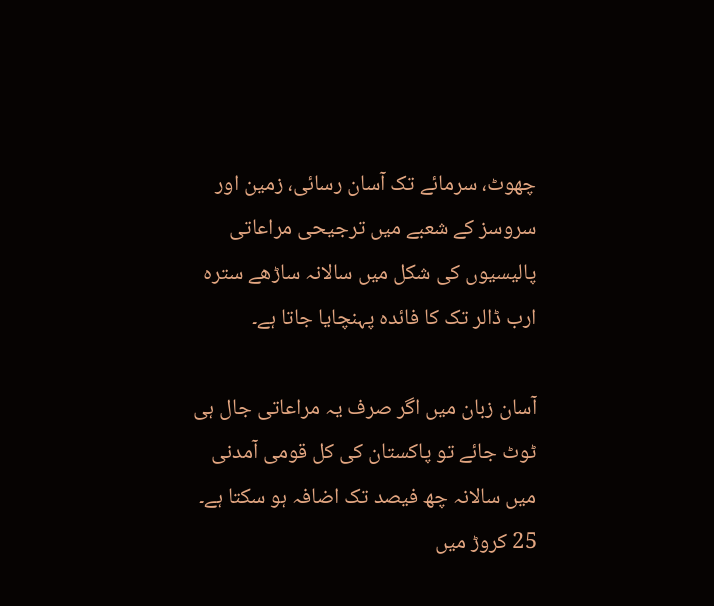چھوٹ، سرمائے تک آسان رسائی، زمین اور سروسز کے شعبے میں ترجیحی مراعاتی پالیسیوں کی شکل میں سالانہ ساڑھے سترہ ارب ڈالر تک کا فائدہ پہنچایا جاتا ہے۔

آسان زبان میں اگر صرف یہ مراعاتی جال ہی ٹوٹ جائے تو پاکستان کی کل قومی آمدنی میں سالانہ چھ فیصد تک اضافہ ہو سکتا ہے۔ 25 کروڑ میں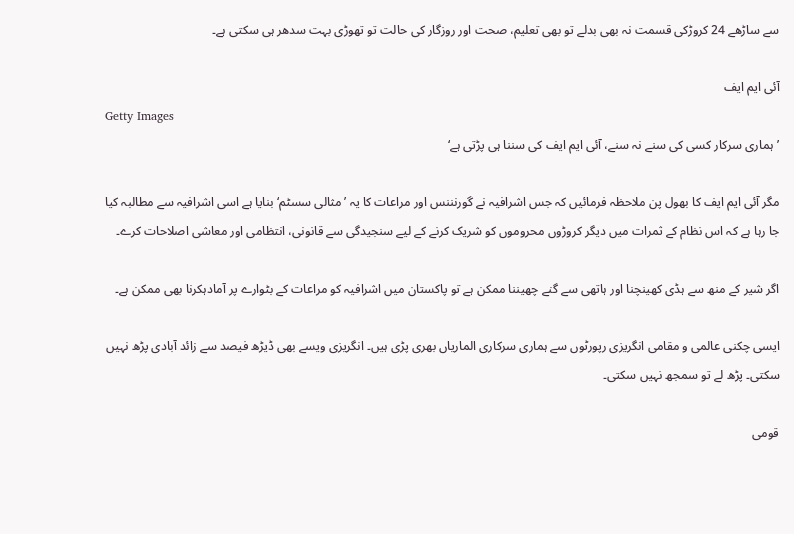سے ساڑھے 24 کروڑکی قسمت نہ بھی بدلے تو بھی تعلیم، صحت اور روزگار کی حالت تو تھوڑی بہت سدھر ہی سکتی ہے۔

آئی ایم ایف
Getty Images
’ہماری سرکار کسی کی سنے نہ سنے، آئی ایم ایف کی سننا ہی پڑتی ہے‘

مگر آئی ایم ایف کا بھول پن ملاحظہ فرمائیں کہ جس اشرافیہ نے گورنننس اور مراعات کا یہ ’مثالی سسٹم‘ بنایا ہے اسی اشرافیہ سے مطالبہ کیا جا رہا ہے کہ اس نظام کے ثمرات میں دیگر کروڑوں محروموں کو شریک کرنے کے لیے سنجیدگی سے قانونی، انتظامی اور معاشی اصلاحات کرے۔

اگر شیر کے منھ سے ہڈی کھینچنا اور ہاتھی سے گنے چھیننا ممکن ہے تو پاکستان میں اشرافیہ کو مراعات کے بٹوارے پر آمادہکرنا بھی ممکن ہے۔

ایسی چکنی عالمی و مقامی انگریزی رپورٹوں سے ہماری سرکاری الماریاں بھری پڑی ہیں۔ انگریزی ویسے بھی ڈیڑھ فیصد سے زائد آبادی پڑھ نہیں سکتی۔ پڑھ لے تو سمجھ نہیں سکتی۔

قومی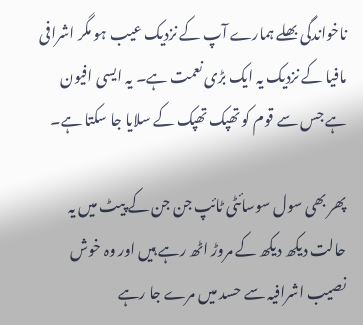ناخواندگی بھلے ہمارے آپ کے نزدیک عیب ہو مگر اشرافی مافیا کے نزدیک یہ ایک بڑی نعمت ہے۔ یہ ایسی افیون ہے جس سے قوم کو تھپک تھپک کے سلایا جا سکتا ہے۔

پھر بھی سول سوسائٹی ٹائپ جن جن کے پیٹ میں یہ حالت دیکھ دیکھ کے مروڑ اٹھ رہے ہیں اور وہ خوش نصیب اشرافیہ سے حسد میں مرے جا رہے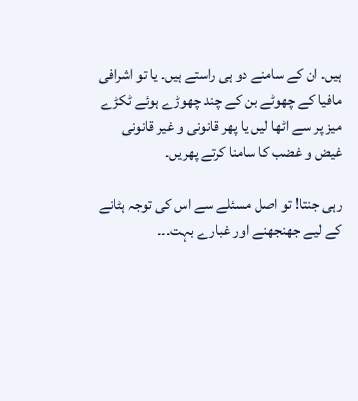ہیں۔ ان کے سامنے دو ہی راستے ہیں۔ یا تو اشرافی مافیا کے چھوٹے بن کے چند چھوڑے ہوئے ٹکڑے میز پر سے اٹھا لیں یا پھر قانونی و غیر قانونی غیض و غضب کا سامنا کرتے پھریں۔

رہی جنتا! تو اصل مسئلے سے اس کی توجہ ہٹانے کے لیے جھنجھنے اور غبارے بہت۔۔۔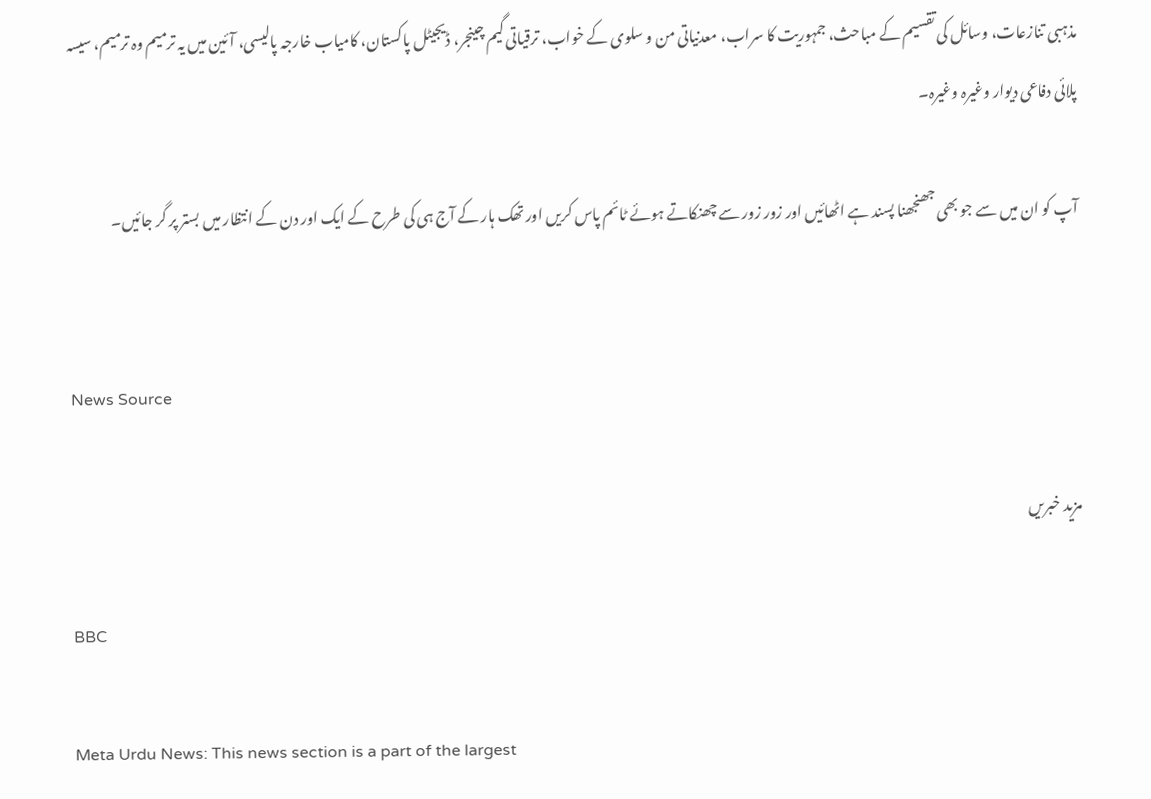مذہبی تنازعات، وسائل کی تقسیم کے مباحث، جمہوریت کا سراب، معدنیاتی من و سلوی کے خواب، ترقیاتی گیم چینجر، ڈیجیٹل پاکستان، کامیاب خارجہ پالیسی، آئین میں یہ ترمیم وہ ترمیم، سیسہ پلائی دفاعی دیوار وغیرہ وغیرہ۔

آپ کو ان میں سے جو بھی جھنجھنا پسند ہے اٹھائیں اور زور زور سے چھنکاتے ہوئے ٹائم پاس کریں اور تھک ہار کے آج ہی کی طرح کے ایک اور دن کے انتظار میں بستر پر گر جائیں۔


News Source

مزید خبریں

BBC

Meta Urdu News: This news section is a part of the largest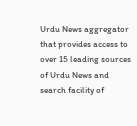Urdu News aggregator that provides access to over 15 leading sources of Urdu News and search facility of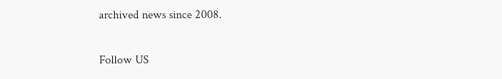archived news since 2008.

Follow US